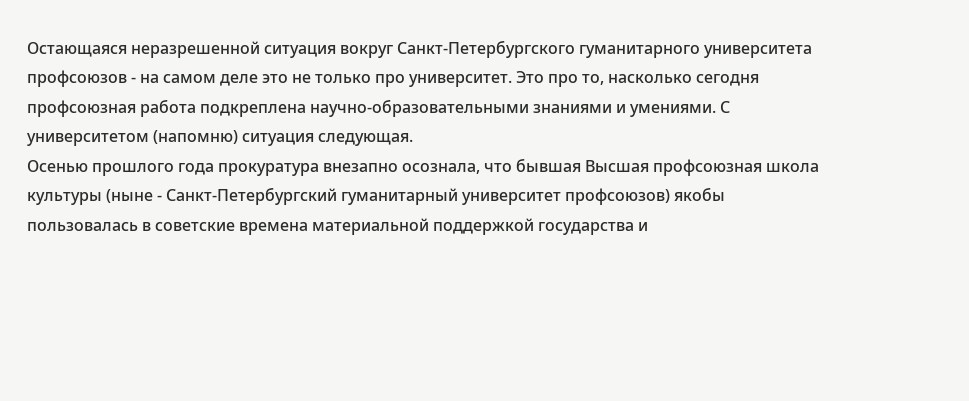Остающаяся неразрешенной ситуация вокруг Санкт-Петербургского гуманитарного университета профсоюзов - на самом деле это не только про университет. Это про то, насколько сегодня профсоюзная работа подкреплена научно-образовательными знаниями и умениями. С университетом (напомню) ситуация следующая.
Осенью прошлого года прокуратура внезапно осознала, что бывшая Высшая профсоюзная школа культуры (ныне - Санкт-Петербургский гуманитарный университет профсоюзов) якобы пользовалась в советские времена материальной поддержкой государства и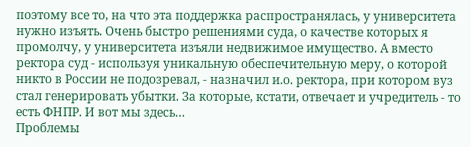поэтому все то, на что эта поддержка распространялась, у университета нужно изъять. Очень быстро решениями суда, о качестве которых я промолчу, у университета изъяли недвижимое имущество. А вместо ректора суд - используя уникальную обеспечительную меру, о которой никто в России не подозревал, - назначил и.о. ректора, при котором вуз стал генерировать убытки. За которые, кстати, отвечает и учредитель - то есть ФНПР. И вот мы здесь…
Проблемы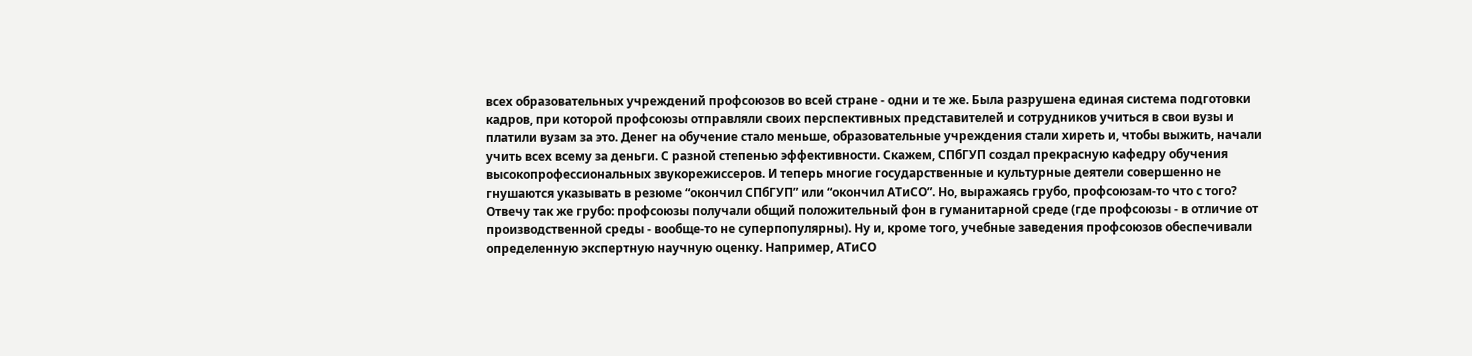всех образовательных учреждений профсоюзов во всей стране - одни и те же. Была разрушена единая система подготовки кадров, при которой профсоюзы отправляли своих перспективных представителей и сотрудников учиться в свои вузы и платили вузам за это. Денег на обучение стало меньше, образовательные учреждения стали хиреть и, чтобы выжить, начали учить всех всему за деньги. С разной степенью эффективности. Скажем, СПбГУП создал прекрасную кафедру обучения высокопрофессиональных звукорежиссеров. И теперь многие государственные и культурные деятели совершенно не гнушаются указывать в резюме “окончил СПбГУП” или “окончил АТиСО”. Но, выражаясь грубо, профсоюзам-то что с того?
Отвечу так же грубо: профсоюзы получали общий положительный фон в гуманитарной среде (где профсоюзы - в отличие от производственной среды - вообще-то не суперпопулярны). Ну и, кроме того, учебные заведения профсоюзов обеспечивали определенную экспертную научную оценку. Например, АТиСО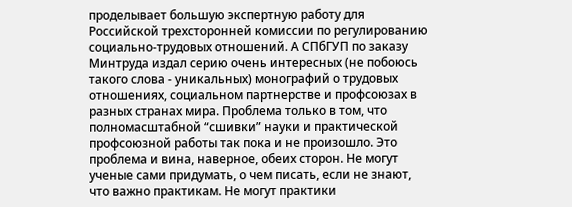проделывает большую экспертную работу для Российской трехсторонней комиссии по регулированию социально-трудовых отношений. А СПбГУП по заказу Минтруда издал серию очень интересных (не побоюсь такого слова - уникальных) монографий о трудовых отношениях, социальном партнерстве и профсоюзах в разных странах мира. Проблема только в том, что полномасштабной “сшивки” науки и практической профсоюзной работы так пока и не произошло. Это проблема и вина, наверное, обеих сторон. Не могут ученые сами придумать, о чем писать, если не знают, что важно практикам. Не могут практики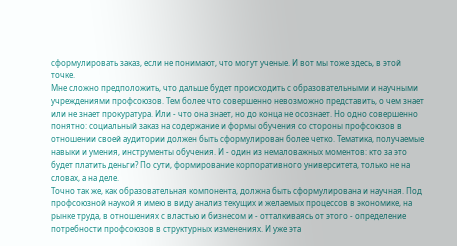сформулировать заказ, если не понимают, что могут ученые. И вот мы тоже здесь, в этой точке.
Мне сложно предположить, что дальше будет происходить с образовательными и научными учреждениями профсоюзов. Тем более что совершенно невозможно представить, о чем знает или не знает прокуратура. Или - что она знает, но до конца не осознает. Но одно совершенно понятно: социальный заказ на содержание и формы обучения со стороны профсоюзов в отношении своей аудитории должен быть сформулирован более четко. Тематика, получаемые навыки и умения, инструменты обучения. И - один из немаловажных моментов: кто за это будет платить деньги? По сути, формирование корпоративного университета, только не на словах, а на деле.
Точно так же, как образовательная компонента, должна быть сформулирована и научная. Под профсоюзной наукой я имею в виду анализ текущих и желаемых процессов в экономике, на рынке труда, в отношениях с властью и бизнесом и - отталкиваясь от этого - определение потребности профсоюзов в структурных изменениях. И уже эта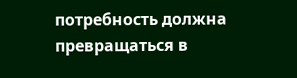потребность должна превращаться в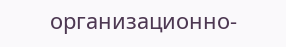организационно-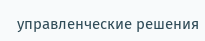управленческие решения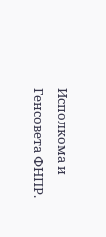Исполкома и Генсовета ФНПР.